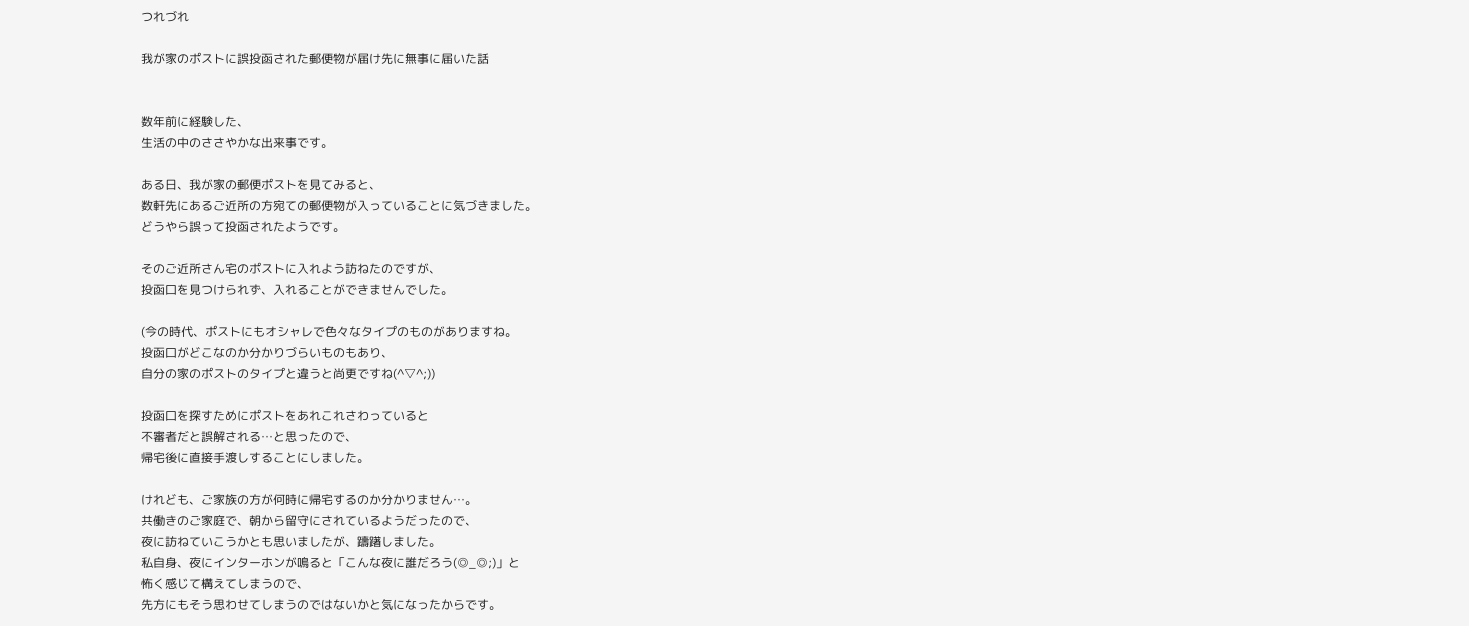つれづれ

我が家のポストに誤投函された郵便物が届け先に無事に届いた話


数年前に経験した、
生活の中のささやかな出来事です。

ある日、我が家の郵便ポストを見てみると、
数軒先にあるご近所の方宛ての郵便物が入っていることに気づきました。
どうやら誤って投函されたようです。

そのご近所さん宅のポストに入れよう訪ねたのですが、
投函口を見つけられず、入れることができませんでした。

(今の時代、ポストにもオシャレで色々なタイプのものがありますね。
投函口がどこなのか分かりづらいものもあり、
自分の家のポストのタイプと違うと尚更ですね(^▽^;))

投函口を探すためにポストをあれこれさわっていると
不審者だと誤解される…と思ったので、
帰宅後に直接手渡しすることにしました。

けれども、ご家族の方が何時に帰宅するのか分かりません…。
共働きのご家庭で、朝から留守にされているようだったので、
夜に訪ねていこうかとも思いましたが、躊躇しました。
私自身、夜にインターホンが鳴ると「こんな夜に誰だろう(◎_◎;)」と
怖く感じて構えてしまうので、
先方にもそう思わせてしまうのではないかと気になったからです。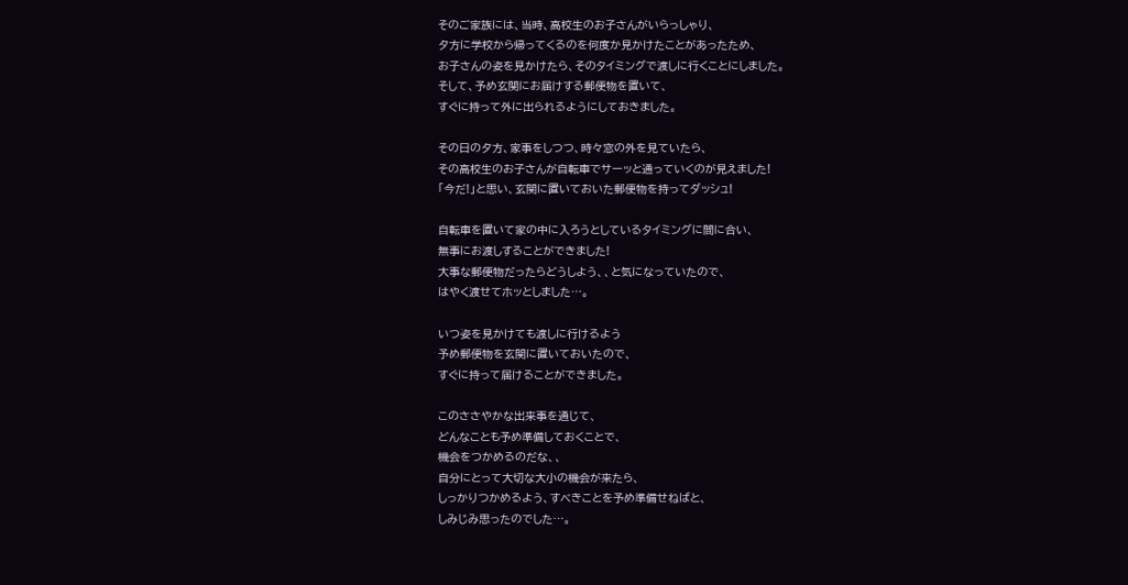そのご家族には、当時、高校生のお子さんがいらっしゃり、
夕方に学校から帰ってくるのを何度か見かけたことがあったため、
お子さんの姿を見かけたら、そのタイミングで渡しに行くことにしました。
そして、予め玄関にお届けする郵便物を置いて、
すぐに持って外に出られるようにしておきました。

その日の夕方、家事をしつつ、時々窓の外を見ていたら、
その高校生のお子さんが自転車でサーッと通っていくのが見えました!
「今だ!」と思い、玄関に置いておいた郵便物を持ってダッシュ!

自転車を置いて家の中に入ろうとしているタイミングに間に合い、
無事にお渡しすることができました!
大事な郵便物だったらどうしよう、、と気になっていたので、
はやく渡せてホッとしました…。

いつ姿を見かけても渡しに行けるよう
予め郵便物を玄関に置いておいたので、
すぐに持って届けることができました。

このささやかな出来事を通じて、
どんなことも予め準備しておくことで、
機会をつかめるのだな、、
自分にとって大切な大小の機会が来たら、
しっかりつかめるよう、すべきことを予め準備せねばと、
しみじみ思ったのでした…。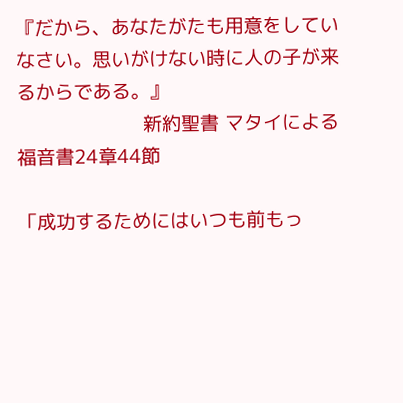『だから、あなたがたも用意をしていなさい。思いがけない時に人の子が来るからである。』
                     新約聖書 マタイによる福音書24章44節

「成功するためにはいつも前もっ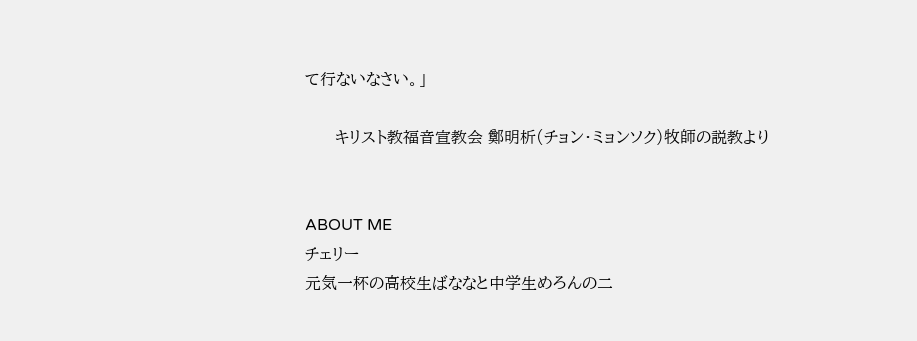て行ないなさい。」

      キリスト教福音宣教会 鄭明析(チョン・ミョンソク)牧師の説教より


ABOUT ME
チェリー
元気一杯の高校生ばななと中学生めろんの二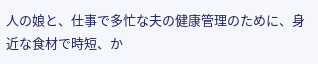人の娘と、仕事で多忙な夫の健康管理のために、身近な食材で時短、か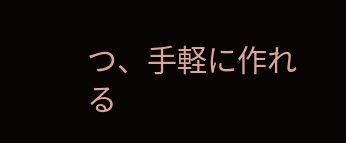つ、手軽に作れる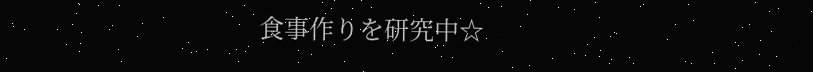食事作りを研究中☆